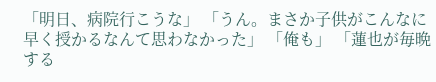「明日、病院行こうな」 「うん。まさか子供がこんなに早く授かるなんて思わなかった」 「俺も」 「蓮也が毎晩する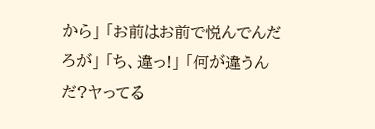から」 「お前はお前で悦んでんだろが」 「ち、違っ!」 「何が違うんだ?ヤってる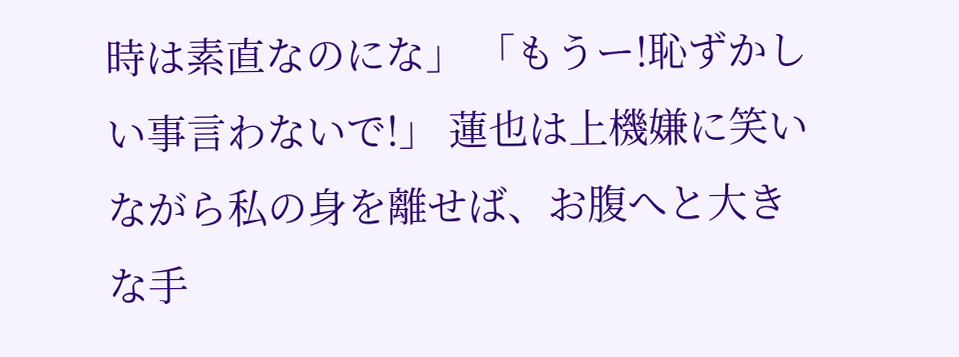時は素直なのにな」 「もうー!恥ずかしい事言わないで!」 蓮也は上機嫌に笑いながら私の身を離せば、お腹へと大きな手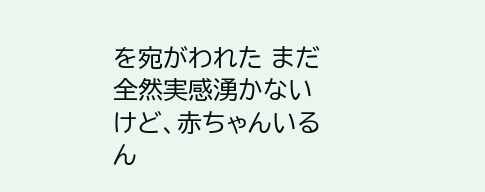を宛がわれた まだ全然実感湧かないけど、赤ちゃんいるん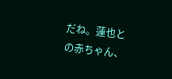だね。蓮也との赤ちゃん、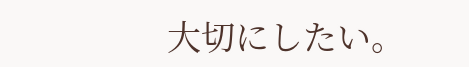大切にしたい。